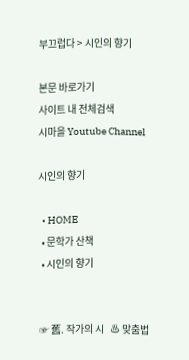부끄럽다 > 시인의 향기

본문 바로가기
사이트 내 전체검색
시마을 Youtube Channel

시인의 향기

  • HOME
  • 문학가 산책
  • 시인의 향기


 ☞ 舊. 작가의 시   ♨ 맞춤법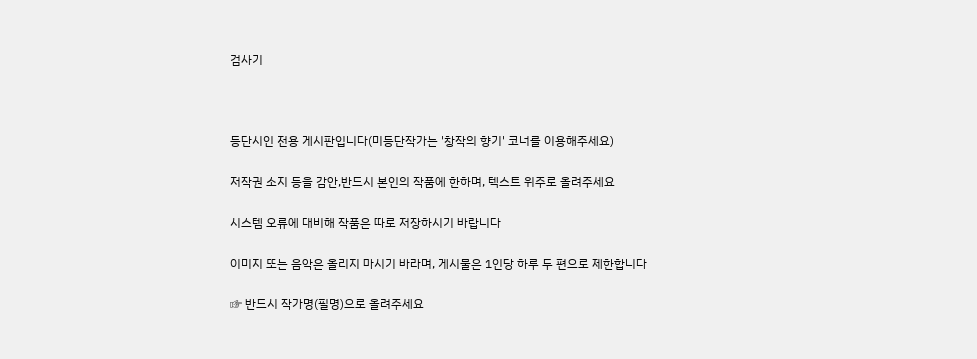검사기



등단시인 전용 게시판입니다(미등단작가는 '창작의 향기' 코너를 이용해주세요)

저작권 소지 등을 감안,반드시 본인의 작품에 한하며, 텍스트 위주로 올려주세요

시스템 오류에 대비해 작품은 따로 저장하시기 바랍니다

이미지 또는 음악은 올리지 마시기 바라며, 게시물은 1인당 하루 두 편으로 제한합니다

☞ 반드시 작가명(필명)으로 올려주세요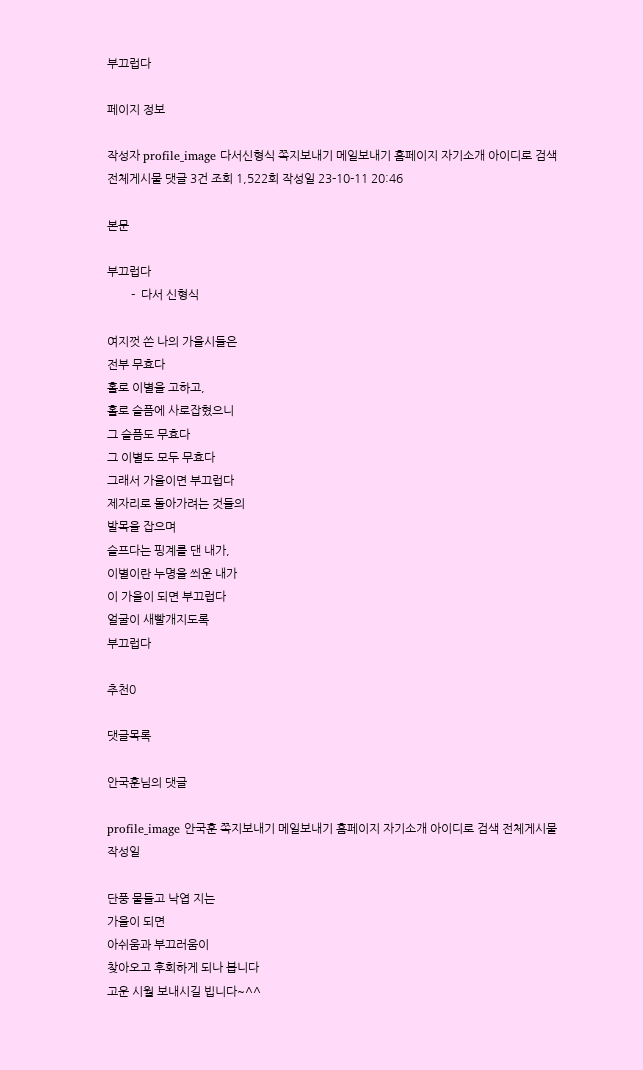부끄럽다

페이지 정보

작성자 profile_image 다서신형식 쪽지보내기 메일보내기 홈페이지 자기소개 아이디로 검색 전체게시물 댓글 3건 조회 1,522회 작성일 23-10-11 20:46

본문

부끄럽다
        -  다서 신형식

여지껏 쓴 나의 가을시들은
전부 무효다
홀로 이별을 고하고,
홀로 슬픔에 사로잡혔으니
그 슬픔도 무효다
그 이별도 모두 무효다
그래서 가을이면 부끄럽다
제자리로 돌아가려는 것들의
발목을 잡으며
슬프다는 핑계를 댄 내가,
이별이란 누명을 씌운 내가
이 가을이 되면 부끄럽다
얼굴이 새빨개지도록
부끄럽다

추천0

댓글목록

안국훈님의 댓글

profile_image 안국훈 쪽지보내기 메일보내기 홈페이지 자기소개 아이디로 검색 전체게시물 작성일

단풍 물들고 낙엽 지는
가을이 되면
아쉬움과 부끄러움이
찾아오고 후회하게 되나 봅니다
고운 시월 보내시길 빕니다~^^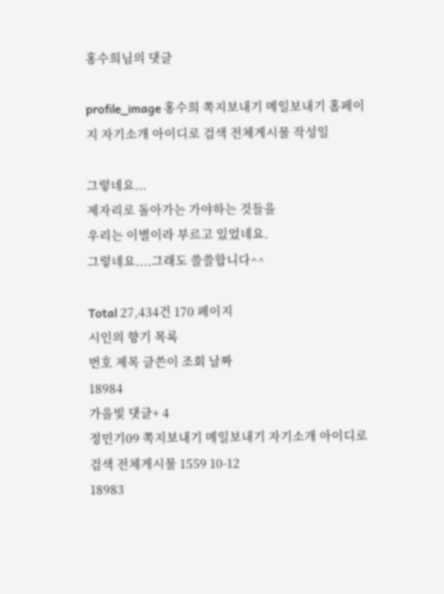홍수희님의 댓글

profile_image 홍수희 쪽지보내기 메일보내기 홈페이지 자기소개 아이디로 검색 전체게시물 작성일

그렇네요...
제자리로 돌아가는 가야하는 것들을
우리는 이별이라 부르고 있었네요.
그렇네요....그래도 쓸쓸합니다^^

Total 27,434건 170 페이지
시인의 향기 목록
번호 제목 글쓴이 조회 날짜
18984
가을빛 댓글+ 4
정민기09 쪽지보내기 메일보내기 자기소개 아이디로 검색 전체게시물 1559 10-12
18983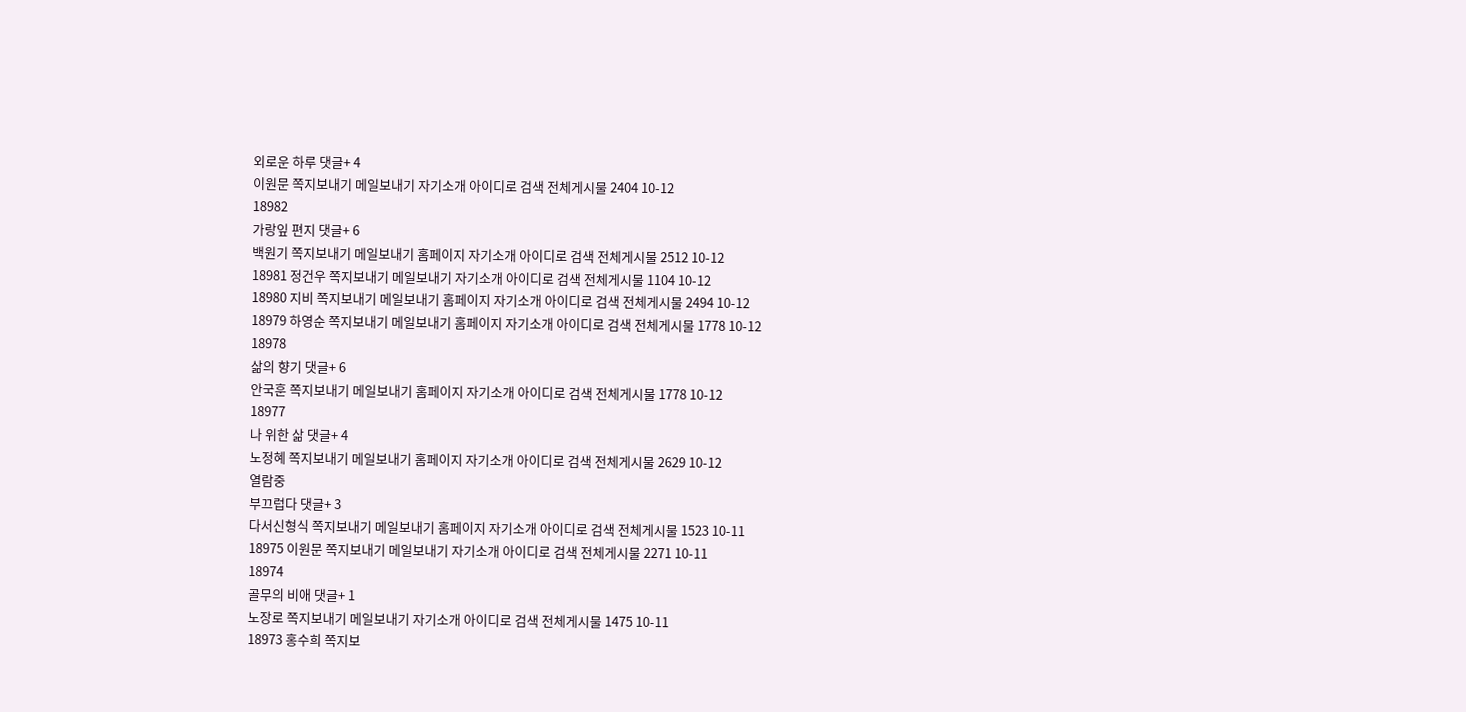외로운 하루 댓글+ 4
이원문 쪽지보내기 메일보내기 자기소개 아이디로 검색 전체게시물 2404 10-12
18982
가랑잎 편지 댓글+ 6
백원기 쪽지보내기 메일보내기 홈페이지 자기소개 아이디로 검색 전체게시물 2512 10-12
18981 정건우 쪽지보내기 메일보내기 자기소개 아이디로 검색 전체게시물 1104 10-12
18980 지비 쪽지보내기 메일보내기 홈페이지 자기소개 아이디로 검색 전체게시물 2494 10-12
18979 하영순 쪽지보내기 메일보내기 홈페이지 자기소개 아이디로 검색 전체게시물 1778 10-12
18978
삶의 향기 댓글+ 6
안국훈 쪽지보내기 메일보내기 홈페이지 자기소개 아이디로 검색 전체게시물 1778 10-12
18977
나 위한 삶 댓글+ 4
노정혜 쪽지보내기 메일보내기 홈페이지 자기소개 아이디로 검색 전체게시물 2629 10-12
열람중
부끄럽다 댓글+ 3
다서신형식 쪽지보내기 메일보내기 홈페이지 자기소개 아이디로 검색 전체게시물 1523 10-11
18975 이원문 쪽지보내기 메일보내기 자기소개 아이디로 검색 전체게시물 2271 10-11
18974
골무의 비애 댓글+ 1
노장로 쪽지보내기 메일보내기 자기소개 아이디로 검색 전체게시물 1475 10-11
18973 홍수희 쪽지보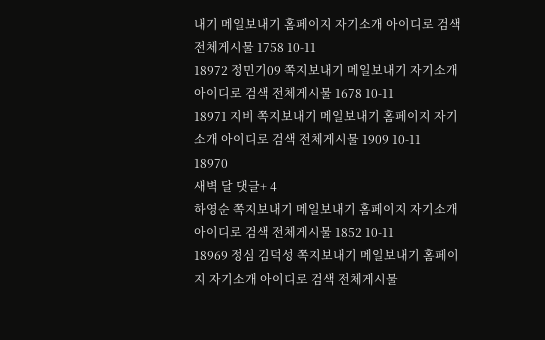내기 메일보내기 홈페이지 자기소개 아이디로 검색 전체게시물 1758 10-11
18972 정민기09 쪽지보내기 메일보내기 자기소개 아이디로 검색 전체게시물 1678 10-11
18971 지비 쪽지보내기 메일보내기 홈페이지 자기소개 아이디로 검색 전체게시물 1909 10-11
18970
새벽 달 댓글+ 4
하영순 쪽지보내기 메일보내기 홈페이지 자기소개 아이디로 검색 전체게시물 1852 10-11
18969 정심 김덕성 쪽지보내기 메일보내기 홈페이지 자기소개 아이디로 검색 전체게시물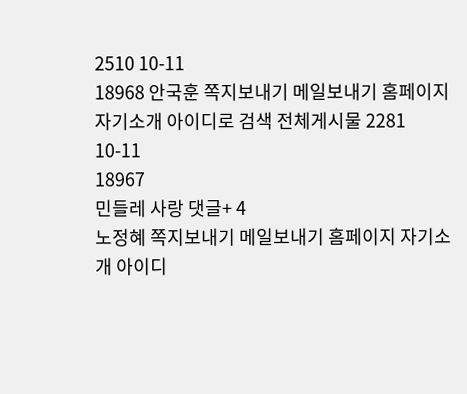2510 10-11
18968 안국훈 쪽지보내기 메일보내기 홈페이지 자기소개 아이디로 검색 전체게시물 2281 10-11
18967
민들레 사랑 댓글+ 4
노정혜 쪽지보내기 메일보내기 홈페이지 자기소개 아이디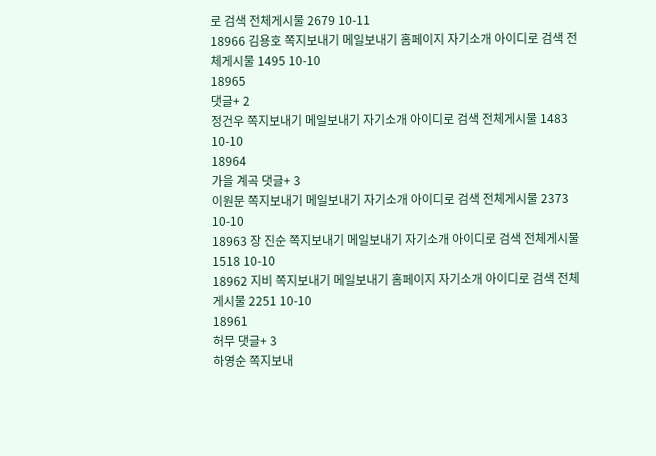로 검색 전체게시물 2679 10-11
18966 김용호 쪽지보내기 메일보내기 홈페이지 자기소개 아이디로 검색 전체게시물 1495 10-10
18965
댓글+ 2
정건우 쪽지보내기 메일보내기 자기소개 아이디로 검색 전체게시물 1483 10-10
18964
가을 계곡 댓글+ 3
이원문 쪽지보내기 메일보내기 자기소개 아이디로 검색 전체게시물 2373 10-10
18963 장 진순 쪽지보내기 메일보내기 자기소개 아이디로 검색 전체게시물 1518 10-10
18962 지비 쪽지보내기 메일보내기 홈페이지 자기소개 아이디로 검색 전체게시물 2251 10-10
18961
허무 댓글+ 3
하영순 쪽지보내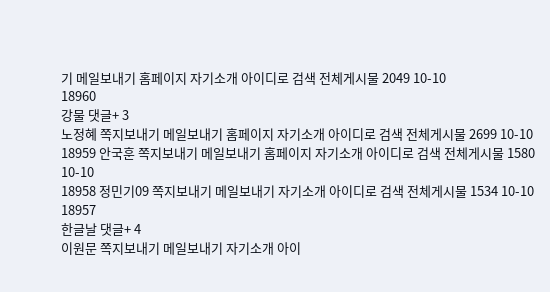기 메일보내기 홈페이지 자기소개 아이디로 검색 전체게시물 2049 10-10
18960
강물 댓글+ 3
노정혜 쪽지보내기 메일보내기 홈페이지 자기소개 아이디로 검색 전체게시물 2699 10-10
18959 안국훈 쪽지보내기 메일보내기 홈페이지 자기소개 아이디로 검색 전체게시물 1580 10-10
18958 정민기09 쪽지보내기 메일보내기 자기소개 아이디로 검색 전체게시물 1534 10-10
18957
한글날 댓글+ 4
이원문 쪽지보내기 메일보내기 자기소개 아이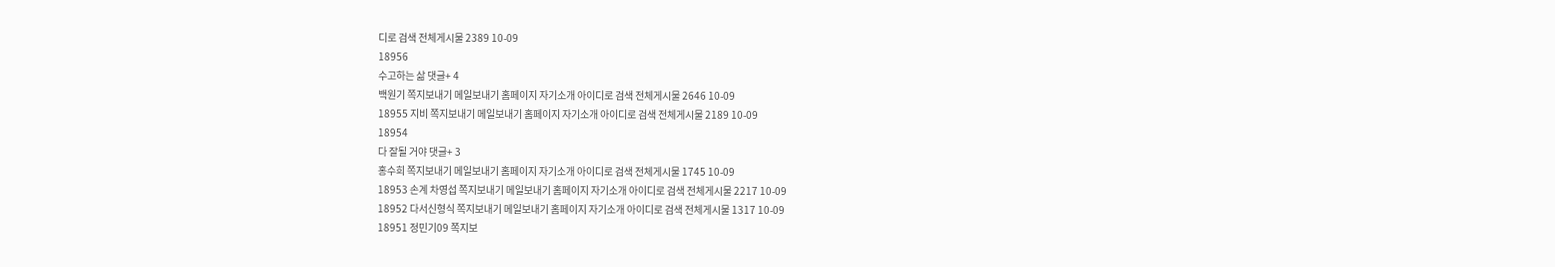디로 검색 전체게시물 2389 10-09
18956
수고하는 삶 댓글+ 4
백원기 쪽지보내기 메일보내기 홈페이지 자기소개 아이디로 검색 전체게시물 2646 10-09
18955 지비 쪽지보내기 메일보내기 홈페이지 자기소개 아이디로 검색 전체게시물 2189 10-09
18954
다 잘될 거야 댓글+ 3
홍수희 쪽지보내기 메일보내기 홈페이지 자기소개 아이디로 검색 전체게시물 1745 10-09
18953 손계 차영섭 쪽지보내기 메일보내기 홈페이지 자기소개 아이디로 검색 전체게시물 2217 10-09
18952 다서신형식 쪽지보내기 메일보내기 홈페이지 자기소개 아이디로 검색 전체게시물 1317 10-09
18951 정민기09 쪽지보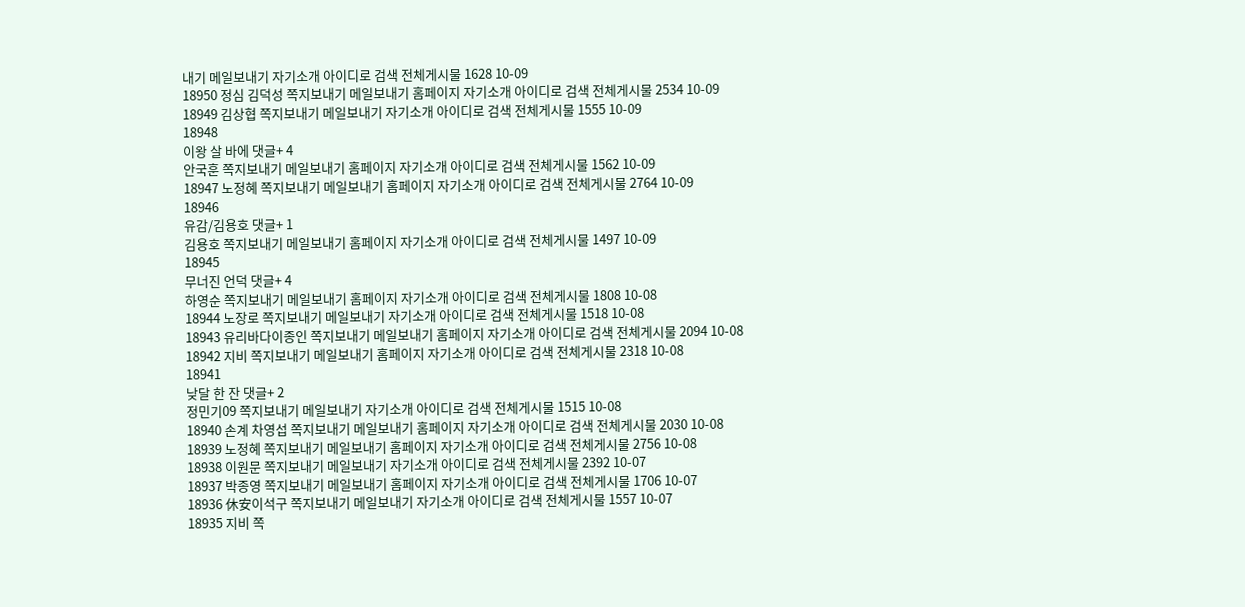내기 메일보내기 자기소개 아이디로 검색 전체게시물 1628 10-09
18950 정심 김덕성 쪽지보내기 메일보내기 홈페이지 자기소개 아이디로 검색 전체게시물 2534 10-09
18949 김상협 쪽지보내기 메일보내기 자기소개 아이디로 검색 전체게시물 1555 10-09
18948
이왕 살 바에 댓글+ 4
안국훈 쪽지보내기 메일보내기 홈페이지 자기소개 아이디로 검색 전체게시물 1562 10-09
18947 노정혜 쪽지보내기 메일보내기 홈페이지 자기소개 아이디로 검색 전체게시물 2764 10-09
18946
유감/김용호 댓글+ 1
김용호 쪽지보내기 메일보내기 홈페이지 자기소개 아이디로 검색 전체게시물 1497 10-09
18945
무너진 언덕 댓글+ 4
하영순 쪽지보내기 메일보내기 홈페이지 자기소개 아이디로 검색 전체게시물 1808 10-08
18944 노장로 쪽지보내기 메일보내기 자기소개 아이디로 검색 전체게시물 1518 10-08
18943 유리바다이종인 쪽지보내기 메일보내기 홈페이지 자기소개 아이디로 검색 전체게시물 2094 10-08
18942 지비 쪽지보내기 메일보내기 홈페이지 자기소개 아이디로 검색 전체게시물 2318 10-08
18941
낮달 한 잔 댓글+ 2
정민기09 쪽지보내기 메일보내기 자기소개 아이디로 검색 전체게시물 1515 10-08
18940 손계 차영섭 쪽지보내기 메일보내기 홈페이지 자기소개 아이디로 검색 전체게시물 2030 10-08
18939 노정혜 쪽지보내기 메일보내기 홈페이지 자기소개 아이디로 검색 전체게시물 2756 10-08
18938 이원문 쪽지보내기 메일보내기 자기소개 아이디로 검색 전체게시물 2392 10-07
18937 박종영 쪽지보내기 메일보내기 홈페이지 자기소개 아이디로 검색 전체게시물 1706 10-07
18936 休安이석구 쪽지보내기 메일보내기 자기소개 아이디로 검색 전체게시물 1557 10-07
18935 지비 쪽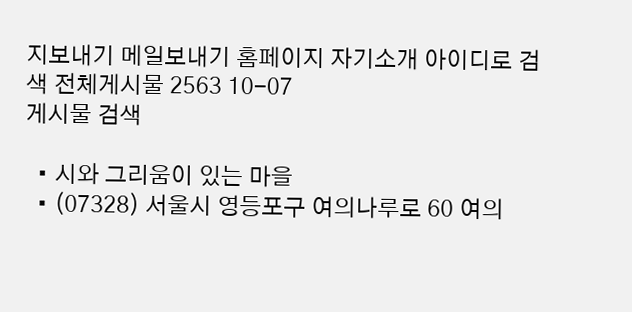지보내기 메일보내기 홈페이지 자기소개 아이디로 검색 전체게시물 2563 10-07
게시물 검색

  • 시와 그리움이 있는 마을
  • (07328) 서울시 영등포구 여의나루로 60 여의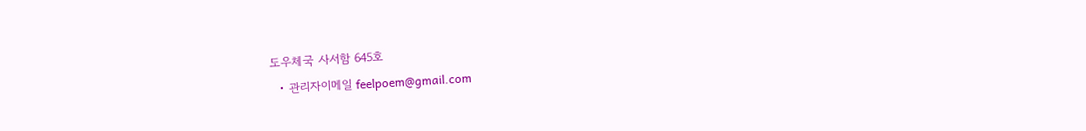도우체국 사서함 645호
  • 관리자이메일 feelpoem@gmail.com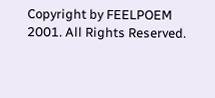Copyright by FEELPOEM 2001. All Rights Reserved.